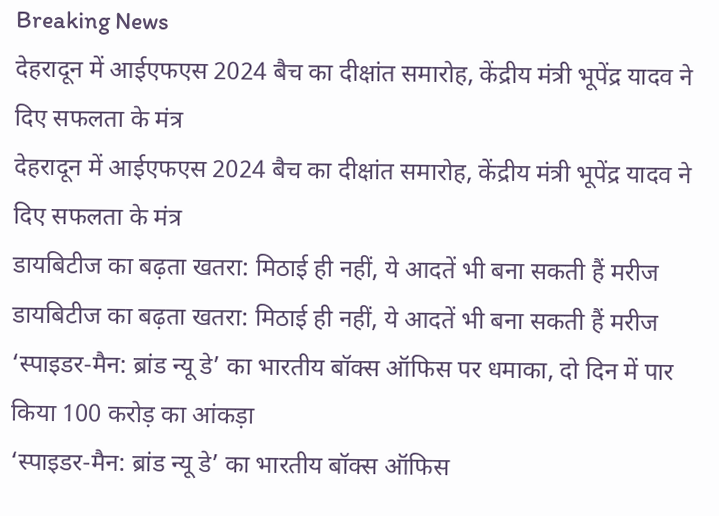Breaking News
देहरादून में आईएफएस 2024 बैच का दीक्षांत समारोह, केंद्रीय मंत्री भूपेंद्र यादव ने दिए सफलता के मंत्र
देहरादून में आईएफएस 2024 बैच का दीक्षांत समारोह, केंद्रीय मंत्री भूपेंद्र यादव ने दिए सफलता के मंत्र
डायबिटीज का बढ़ता खतरा: मिठाई ही नहीं, ये आदतें भी बना सकती हैं मरीज
डायबिटीज का बढ़ता खतरा: मिठाई ही नहीं, ये आदतें भी बना सकती हैं मरीज
‘स्पाइडर-मैन: ब्रांड न्यू डे’ का भारतीय बॉक्स ऑफिस पर धमाका, दो दिन में पार किया 100 करोड़ का आंकड़ा
‘स्पाइडर-मैन: ब्रांड न्यू डे’ का भारतीय बॉक्स ऑफिस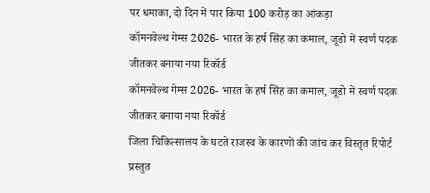पर धमाका, दो दिन में पार किया 100 करोड़ का आंकड़ा
कॉमनवेल्थ गेम्स 2026- भारत के हर्ष सिंह का कमाल, जूडो में स्वर्ण पदक जीतकर बनाया नया रिकॉर्ड
कॉमनवेल्थ गेम्स 2026- भारत के हर्ष सिंह का कमाल, जूडो में स्वर्ण पदक जीतकर बनाया नया रिकॉर्ड
जिला चिकित्सालय के घटते राजस्व के कारणों की जांच कर विस्तृत रिपोर्ट प्रस्तुत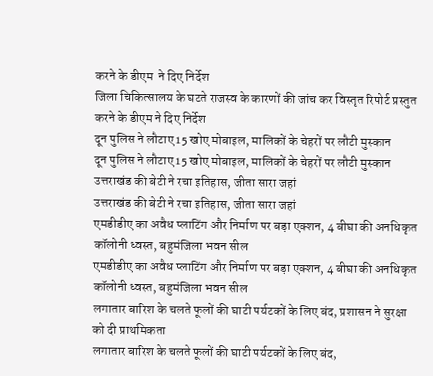करने के डीएम  ने दिए निर्देश
जिला चिकित्सालय के घटते राजस्व के कारणों की जांच कर विस्तृत रिपोर्ट प्रस्तुत करने के डीएम ने दिए निर्देश
दून पुलिस ने लौटाए 15 खोए मोबाइल, मालिकों के चेहरों पर लौटी मुस्कान
दून पुलिस ने लौटाए 15 खोए मोबाइल, मालिकों के चेहरों पर लौटी मुस्कान
उत्तराखंड की बेटी ने रचा इतिहास, जीता सारा जहां
उत्तराखंड की बेटी ने रचा इतिहास, जीता सारा जहां
एमडीडीए का अवैध प्लाटिंग और निर्माण पर बड़ा एक्शन, 4 बीघा की अनधिकृत कॉलोनी ध्वस्त, बहुमंजिला भवन सील
एमडीडीए का अवैध प्लाटिंग और निर्माण पर बड़ा एक्शन, 4 बीघा की अनधिकृत कॉलोनी ध्वस्त, बहुमंजिला भवन सील
लगातार बारिश के चलते फूलों की घाटी पर्यटकों के लिए बंद, प्रशासन ने सुरक्षा को दी प्राथमिकता
लगातार बारिश के चलते फूलों की घाटी पर्यटकों के लिए बंद,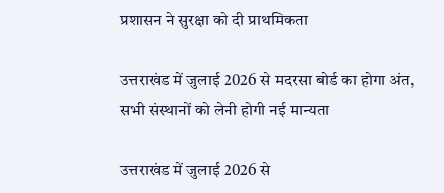प्रशासन ने सुरक्षा को दी प्राथमिकता

उत्तराखंड में जुलाई 2026 से मदरसा बोर्ड का होगा अंत, सभी संस्थानों को लेनी होगी नई मान्यता

उत्तराखंड में जुलाई 2026 से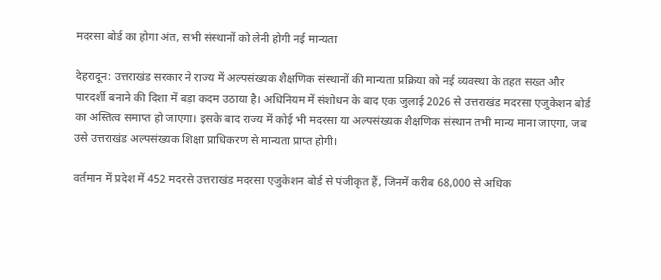मदरसा बोर्ड का होगा अंत, सभी संस्थानों को लेनी होगी नई मान्यता

देहरादून: उत्तराखंड सरकार ने राज्य में अल्पसंख्यक शैक्षणिक संस्थानों की मान्यता प्रक्रिया को नई व्यवस्था के तहत सख्त और पारदर्शी बनाने की दिशा में बड़ा कदम उठाया है। अधिनियम में संशोधन के बाद एक जुलाई 2026 से उत्तराखंड मदरसा एजुकेशन बोर्ड का अस्तित्व समाप्त हो जाएगा। इसके बाद राज्य में कोई भी मदरसा या अल्पसंख्यक शैक्षणिक संस्थान तभी मान्य माना जाएगा, जब उसे उत्तराखंड अल्पसंख्यक शिक्षा प्राधिकरण से मान्यता प्राप्त होगी।

वर्तमान में प्रदेश में 452 मदरसे उत्तराखंड मदरसा एजुकेशन बोर्ड से पंजीकृत हैं, जिनमें करीब 68,000 से अधिक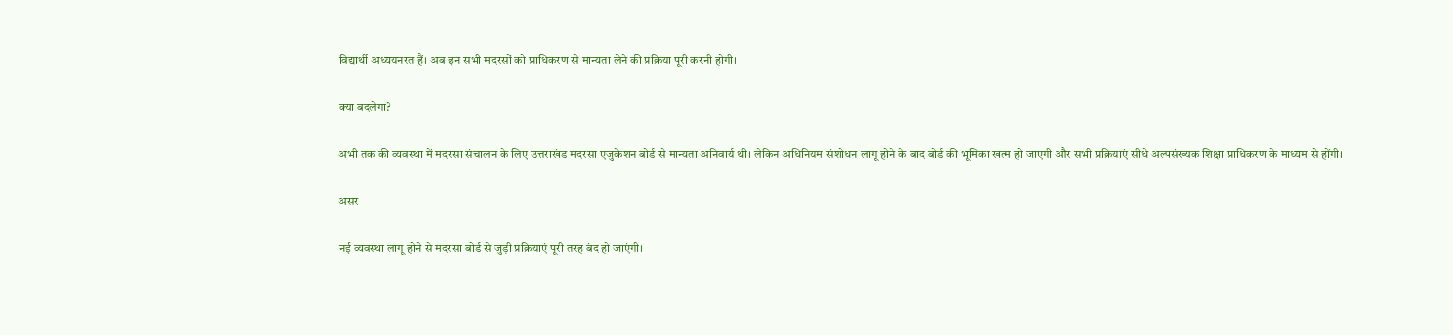विद्यार्थी अध्ययनरत हैं। अब इन सभी मदरसों को प्राधिकरण से मान्यता लेने की प्रक्रिया पूरी करनी होगी।

क्या बदलेगा?

अभी तक की व्यवस्था में मदरसा संचालन के लिए उत्तराखंड मदरसा एजुकेशन बोर्ड से मान्यता अनिवार्य थी। लेकिन अधिनियम संशोधन लागू होने के बाद बोर्ड की भूमिका खत्म हो जाएगी और सभी प्रक्रियाएं सीधे अल्पसंख्यक शिक्षा प्राधिकरण के माध्यम से होंगी।

असर

नई व्यवस्था लागू होने से मदरसा बोर्ड से जुड़ी प्रक्रियाएं पूरी तरह बंद हो जाएंगी।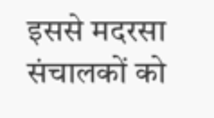इससे मदरसा संचालकों को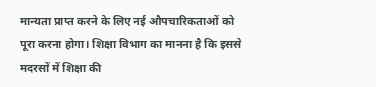मान्यता प्राप्त करने के लिए नई औपचारिकताओं को पूरा करना होगा। शिक्षा विभाग का मानना है कि इससे मदरसों में शिक्षा की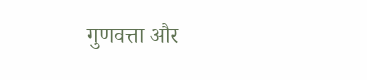गुणवत्ता और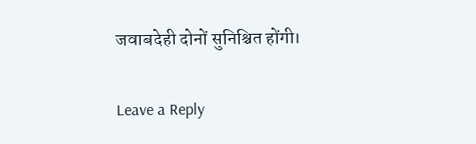जवाबदेही दोनों सुनिश्चित होंगी।

Leave a Reply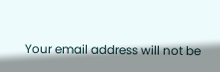Your email address will not be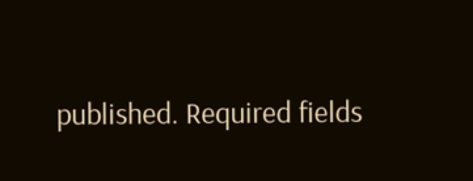published. Required fields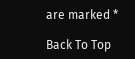are marked *

Back To Top